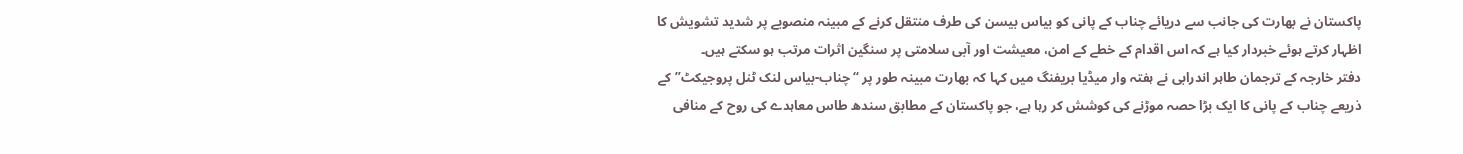پاکستان نے بھارت کی جانب سے دریائے چناب کے پانی کو بیاس بیسن کی طرف منتقل کرنے کے مبینہ منصوبے پر شدید تشویش کا اظہار کرتے ہوئے خبردار کیا ہے کہ اس اقدام کے خطے کے امن، معیشت اور آبی سلامتی پر سنگین اثرات مرتب ہو سکتے ہیں۔
دفتر خارجہ کے ترجمان طاہر اندرابی نے ہفتہ وار میڈیا بریفنگ میں کہا کہ بھارت مبینہ طور پر “چناب-بیاس لنک ٹنل پروجیکٹ” کے ذریعے چناب کے پانی کا ایک بڑا حصہ موڑنے کی کوشش کر رہا ہے، جو پاکستان کے مطابق سندھ طاس معاہدے کی روح کے منافی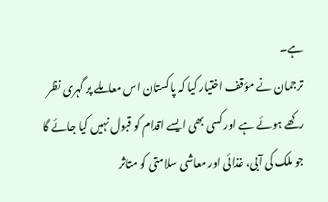ہے۔
ترجمان نے مؤقف اختیار کیا کہ پاکستان اس معاملے پر گہری نظر رکھے ہوئے ہے اور کسی بھی ایسے اقدام کو قبول نہیں کیا جائے گا جو ملک کی آبی، غذائی اور معاشی سلامتی کو متاثر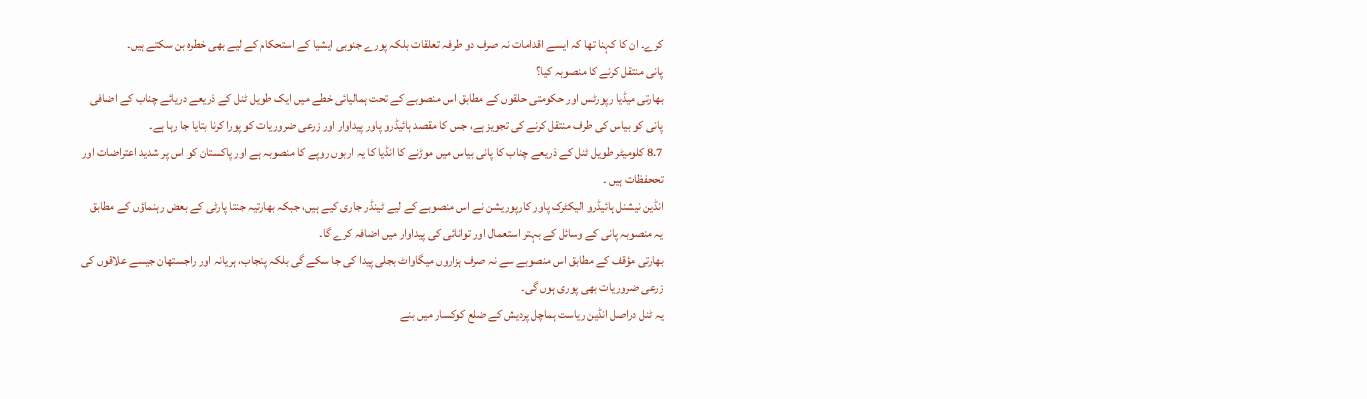کرے۔ ان کا کہنا تھا کہ ایسے اقدامات نہ صرف دو طرفہ تعلقات بلکہ پورے جنوبی ایشیا کے استحکام کے لیے بھی خطرہ بن سکتے ہیں۔
پانی منتقل کرنے کا منصوبہ کیا؟
بھارتی میڈیا رپورٹس اور حکومتی حلقوں کے مطابق اس منصوبے کے تحت ہمالیائی خطے میں ایک طویل ٹنل کے ذریعے دریائے چناب کے اضافی پانی کو بیاس کی طرف منتقل کرنے کی تجویز ہے، جس کا مقصد ہائیڈرو پاور پیداوار اور زرعی ضروریات کو پورا کرنا بتایا جا رہا ہے۔
8.7 کلومیٹر طویل ٹنل کے ذریعے چناب کا پانی بیاس میں موڑنے کا انڈیا کا یہ اربوں روپے کا منصوبہ ہے اور پاکستان کو اس پر شدید اعتراضات اور تححفظات ہیں ۔
انڈین نیشنل ہائیڈرو الیکٹرک پاور کارپوریشن نے اس منصوبے کے لیے ٹینڈر جاری کیے ہیں، جبکہ بھارتیہ جنتا پارٹی کے بعض رہنماؤں کے مطابق یہ منصوبہ پانی کے وسائل کے بہتر استعمال اور توانائی کی پیداوار میں اضافہ کرے گا۔
بھارتی مؤقف کے مطابق اس منصوبے سے نہ صرف ہزاروں میگاواٹ بجلی پیدا کی جا سکے گی بلکہ پنجاب، ہریانہ اور راجستھان جیسے علاقوں کی زرعی ضروریات بھی پوری ہوں گی۔
یہ ٹنل دراصل انڈین ریاست ہماچل پردیش کے ضلع کوکسار میں بنے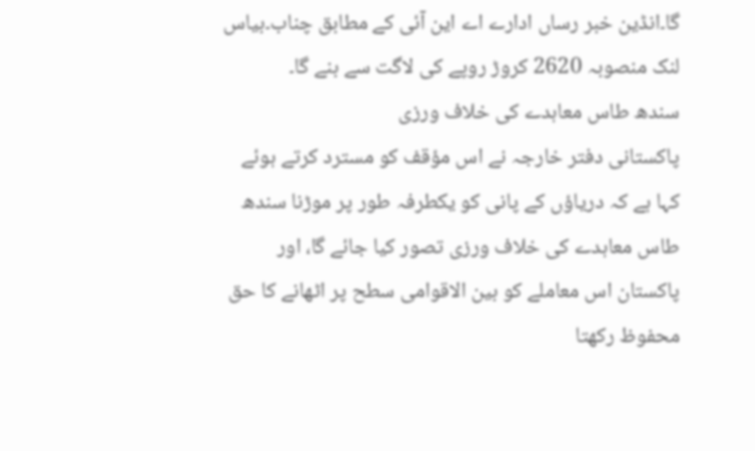گا۔انڈین خبر رساں ادارے اے این آئی کے مطابق چناب۔بیاس لنک منصوبہ 2620 کروڑ روپے کی لاگت سے بنے گا۔
سندھ طاس معاہدے کی خلاف ورزی
پاکستانی دفتر خارجہ نے اس مؤقف کو مسترد کرتے ہوئے کہا ہے کہ دریاؤں کے پانی کو یکطرفہ طور پر موڑنا سندھ طاس معاہدے کی خلاف ورزی تصور کیا جائے گا، اور پاکستان اس معاملے کو بین الاقوامی سطح پر اٹھانے کا حق محفوظ رکھتا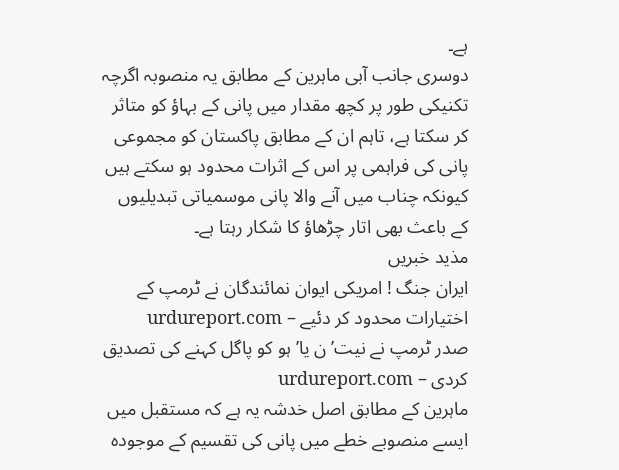ہے۔
دوسری جانب آبی ماہرین کے مطابق یہ منصوبہ اگرچہ تکنیکی طور پر کچھ مقدار میں پانی کے بہاؤ کو متاثر کر سکتا ہے، تاہم ان کے مطابق پاکستان کو مجموعی پانی کی فراہمی پر اس کے اثرات محدود ہو سکتے ہیں کیونکہ چناب میں آنے والا پانی موسمیاتی تبدیلیوں کے باعث بھی اتار چڑھاؤ کا شکار رہتا ہے۔
مذید خبریں
ایران جنگ ! امریکی ایوان نمائندگان نے ٹرمپ کے اختیارات محدود کر دئیے – urdureport.com
صدر ٹرمپ نے نیت’ن یا’ہو کو پاگل کہنے کی تصدیق کردی – urdureport.com
ماہرین کے مطابق اصل خدشہ یہ ہے کہ مستقبل میں ایسے منصوبے خطے میں پانی کی تقسیم کے موجودہ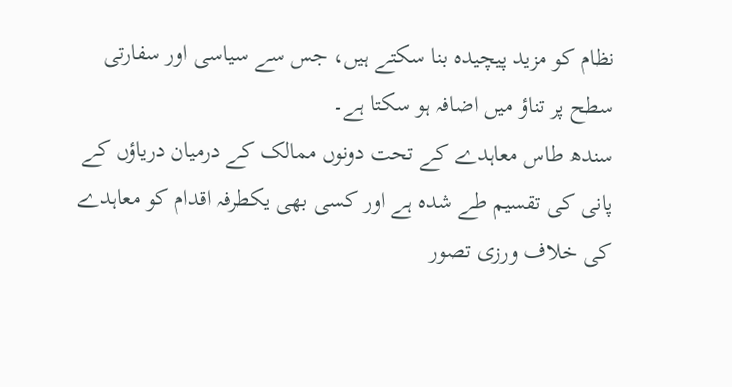نظام کو مزید پیچیدہ بنا سکتے ہیں، جس سے سیاسی اور سفارتی سطح پر تناؤ میں اضافہ ہو سکتا ہے۔
سندھ طاس معاہدے کے تحت دونوں ممالک کے درمیان دریاؤں کے پانی کی تقسیم طے شدہ ہے اور کسی بھی یکطرفہ اقدام کو معاہدے کی خلاف ورزی تصور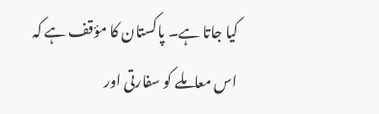کیا جاتا ہے۔ پاکستان کا مؤقف ہے کہ اس معاملے کو سفارتی اور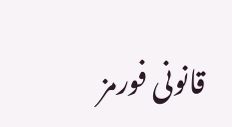قانونی فورمز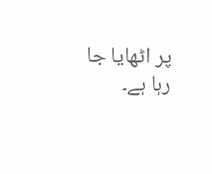پر اٹھایا جا رہا ہے۔